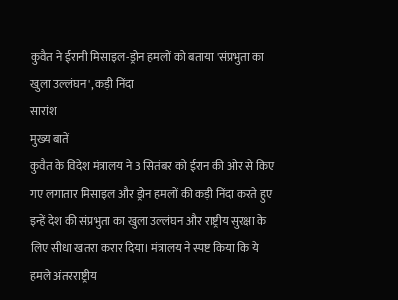कुवैत ने ईरानी मिसाइल-ड्रोन हमलों को बताया 'संप्रभुता का खुला उल्लंघन', कड़ी निंदा
सारांश
मुख्य बातें
कुवैत के विदेश मंत्रालय ने 3 सितंबर को ईरान की ओर से किए गए लगातार मिसाइल और ड्रोन हमलों की कड़ी निंदा करते हुए इन्हें देश की संप्रभुता का खुला उल्लंघन और राष्ट्रीय सुरक्षा के लिए सीधा खतरा करार दिया। मंत्रालय ने स्पष्ट किया कि ये हमले अंतरराष्ट्रीय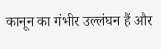कानून का गंभीर उल्लंघन हैं और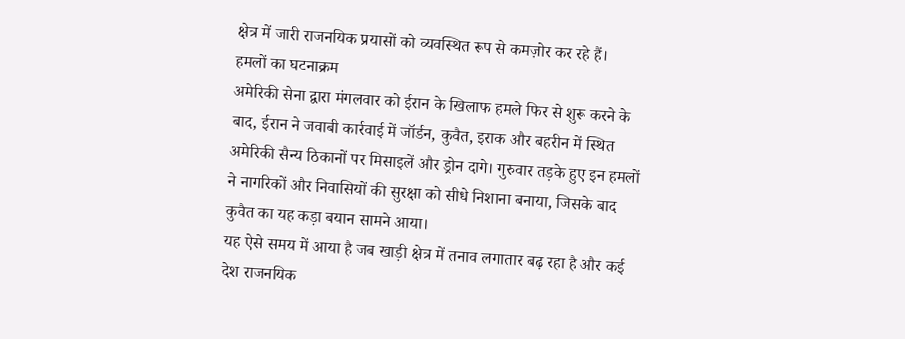क्षेत्र में जारी राजनयिक प्रयासों को व्यवस्थित रूप से कमज़ोर कर रहे हैं।
हमलों का घटनाक्रम
अमेरिकी सेना द्वारा मंगलवार को ईरान के खिलाफ हमले फिर से शुरू करने के बाद, ईरान ने जवाबी कार्रवाई में जॉर्डन, कुवैत, इराक और बहरीन में स्थित अमेरिकी सैन्य ठिकानों पर मिसाइलें और ड्रोन दागे। गुरुवार तड़के हुए इन हमलों ने नागरिकों और निवासियों की सुरक्षा को सीधे निशाना बनाया, जिसके बाद कुवैत का यह कड़ा बयान सामने आया।
यह ऐसे समय में आया है जब खाड़ी क्षेत्र में तनाव लगातार बढ़ रहा है और कई देश राजनयिक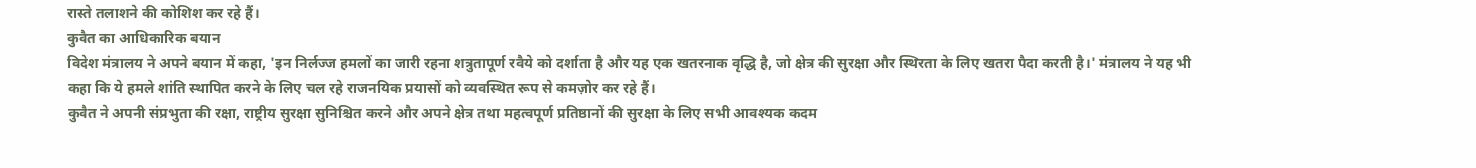रास्ते तलाशने की कोशिश कर रहे हैं।
कुवैत का आधिकारिक बयान
विदेश मंत्रालय ने अपने बयान में कहा, 'इन निर्लज्ज हमलों का जारी रहना शत्रुतापूर्ण रवैये को दर्शाता है और यह एक खतरनाक वृद्धि है, जो क्षेत्र की सुरक्षा और स्थिरता के लिए खतरा पैदा करती है।' मंत्रालय ने यह भी कहा कि ये हमले शांति स्थापित करने के लिए चल रहे राजनयिक प्रयासों को व्यवस्थित रूप से कमज़ोर कर रहे हैं।
कुवैत ने अपनी संप्रभुता की रक्षा, राष्ट्रीय सुरक्षा सुनिश्चित करने और अपने क्षेत्र तथा महत्वपूर्ण प्रतिष्ठानों की सुरक्षा के लिए सभी आवश्यक कदम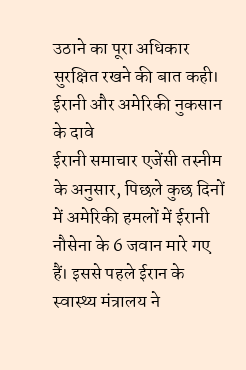उठाने का पूरा अधिकार सुरक्षित रखने की बात कही।
ईरानी और अमेरिकी नुकसान के दावे
ईरानी समाचार एजेंसी तस्नीम के अनुसार, पिछले कुछ दिनों में अमेरिकी हमलों में ईरानी नौसेना के 6 जवान मारे गए हैं। इससे पहले ईरान के स्वास्थ्य मंत्रालय ने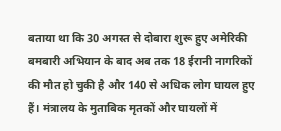बताया था कि 30 अगस्त से दोबारा शुरू हुए अमेरिकी बमबारी अभियान के बाद अब तक 18 ईरानी नागरिकों की मौत हो चुकी है और 140 से अधिक लोग घायल हुए हैं। मंत्रालय के मुताबिक मृतकों और घायलों में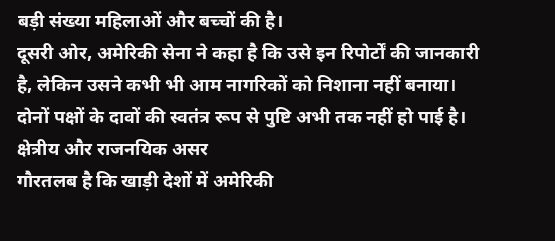बड़ी संख्या महिलाओं और बच्चों की है।
दूसरी ओर, अमेरिकी सेना ने कहा है कि उसे इन रिपोर्टों की जानकारी है, लेकिन उसने कभी भी आम नागरिकों को निशाना नहीं बनाया। दोनों पक्षों के दावों की स्वतंत्र रूप से पुष्टि अभी तक नहीं हो पाई है।
क्षेत्रीय और राजनयिक असर
गौरतलब है कि खाड़ी देशों में अमेरिकी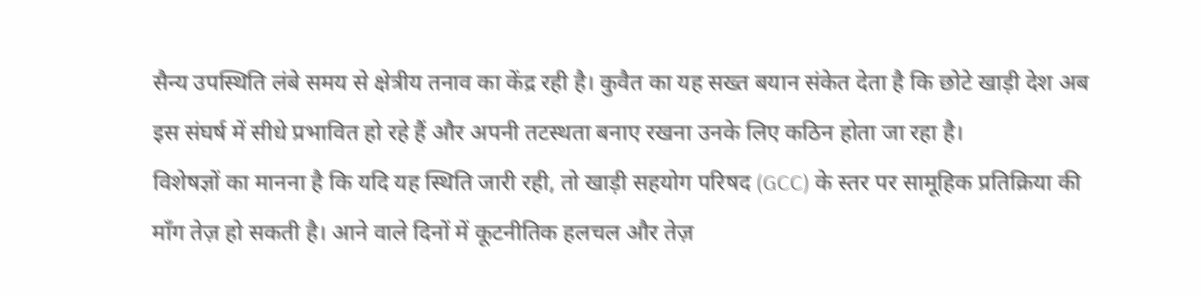सैन्य उपस्थिति लंबे समय से क्षेत्रीय तनाव का केंद्र रही है। कुवैत का यह सख्त बयान संकेत देता है कि छोटे खाड़ी देश अब इस संघर्ष में सीधे प्रभावित हो रहे हैं और अपनी तटस्थता बनाए रखना उनके लिए कठिन होता जा रहा है।
विशेषज्ञों का मानना है कि यदि यह स्थिति जारी रही, तो खाड़ी सहयोग परिषद (GCC) के स्तर पर सामूहिक प्रतिक्रिया की माँग तेज़ हो सकती है। आने वाले दिनों में कूटनीतिक हलचल और तेज़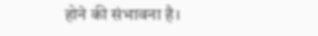होने की संभावना है।